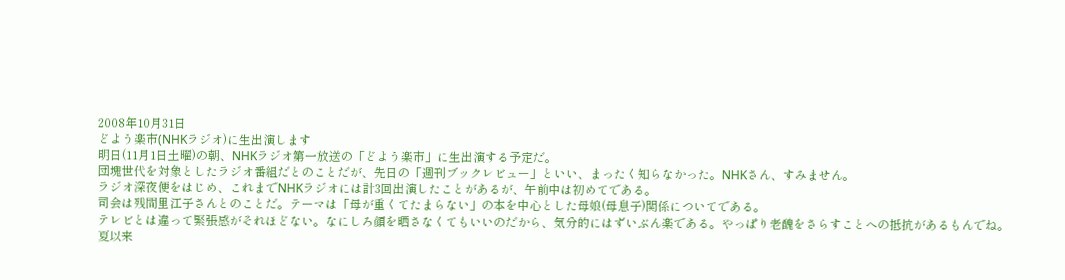2008年10月31日
どよう楽市(NHKラジオ)に生出演します
明日(11月1日土曜)の朝、NHKラジオ第一放送の「どよう楽市」に生出演する予定だ。
団塊世代を対象としたラジオ番組だとのことだが、先日の「週刊ブックレビュー」といい、まったく知らなかった。NHKさん、すみません。
ラジオ深夜便をはじめ、これまでNHKラジオには計3回出演したことがあるが、午前中は初めてである。
司会は残間里江子さんとのことだ。テーマは「母が重くてたまらない」の本を中心とした母娘(母息子)関係についてである。
テレビとは違って緊張感がそれほどない。なにしろ顔を晒さなくてもいいのだから、気分的にはずいぶん楽である。やっぱり老醜をさらすことへの抵抗があるもんでね。
夏以来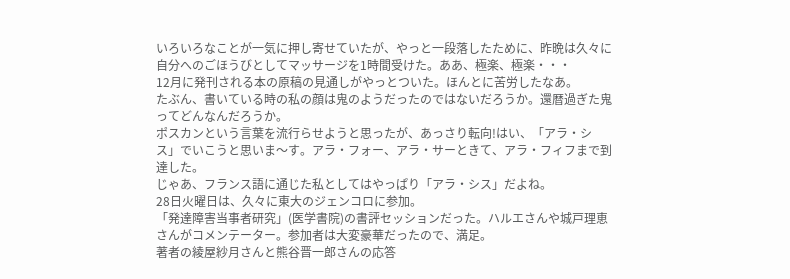いろいろなことが一気に押し寄せていたが、やっと一段落したために、昨晩は久々に自分へのごほうびとしてマッサージを1時間受けた。ああ、極楽、極楽・・・
12月に発刊される本の原稿の見通しがやっとついた。ほんとに苦労したなあ。
たぶん、書いている時の私の顔は鬼のようだったのではないだろうか。還暦過ぎた鬼ってどんなんだろうか。
ポスカンという言葉を流行らせようと思ったが、あっさり転向!はい、「アラ・シス」でいこうと思いま〜す。アラ・フォー、アラ・サーときて、アラ・フィフまで到達した。
じゃあ、フランス語に通じた私としてはやっぱり「アラ・シス」だよね。
28日火曜日は、久々に東大のジェンコロに参加。
「発達障害当事者研究」(医学書院)の書評セッションだった。ハルエさんや城戸理恵さんがコメンテーター。参加者は大変豪華だったので、満足。
著者の綾屋紗月さんと熊谷晋一郎さんの応答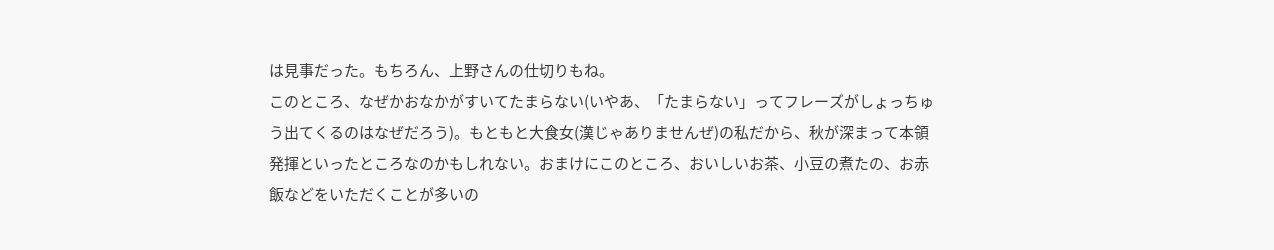は見事だった。もちろん、上野さんの仕切りもね。
このところ、なぜかおなかがすいてたまらない(いやあ、「たまらない」ってフレーズがしょっちゅう出てくるのはなぜだろう)。もともと大食女(漢じゃありませんぜ)の私だから、秋が深まって本領発揮といったところなのかもしれない。おまけにこのところ、おいしいお茶、小豆の煮たの、お赤飯などをいただくことが多いの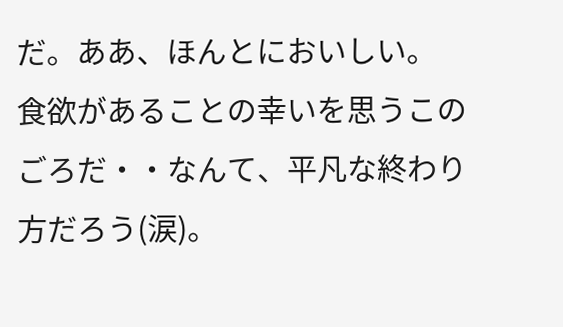だ。ああ、ほんとにおいしい。
食欲があることの幸いを思うこのごろだ・・なんて、平凡な終わり方だろう(涙)。